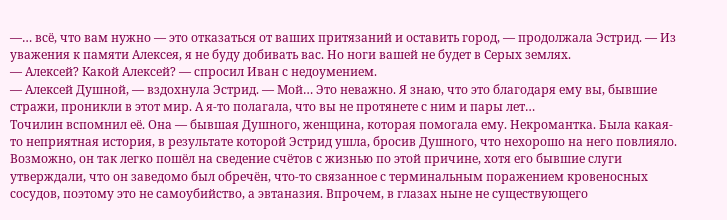—… всё, что вам нужно — это отказаться от ваших притязаний и оставить город, — продолжала Эстрид. — Из уважения к памяти Алексея, я не буду добивать вас. Но ноги вашей не будет в Серых землях.
— Алексей? Какой Алексей? — спросил Иван с недоумением.
— Алексей Душной, — вздохнула Эстрид. — Мой… Это неважно. Я знаю, что это благодаря ему вы, бывшие стражи, проникли в этот мир. А я-то полагала, что вы не протянете с ним и пары лет…
Точилин вспомнил её. Она — бывшая Душного, женщина, которая помогала ему. Некромантка. Была какая-то неприятная история, в результате которой Эстрид ушла, бросив Душного, что нехорошо на него повлияло. Возможно, он так легко пошёл на сведение счётов с жизнью по этой причине, хотя его бывшие слуги утверждали, что он заведомо был обречён, что-то связанное с терминальным поражением кровеносных сосудов, поэтому это не самоубийство, а эвтаназия. Впрочем, в глазах ныне не существующего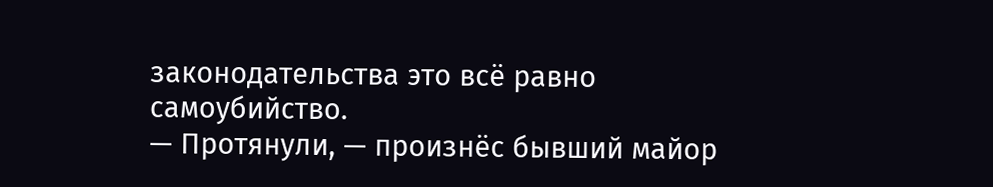законодательства это всё равно самоубийство.
— Протянули, — произнёс бывший майор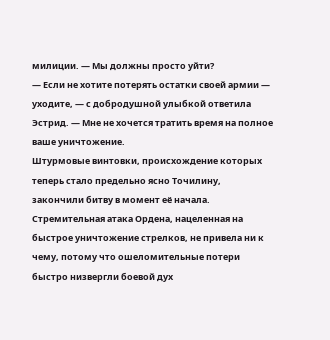милиции. — Мы должны просто уйти?
— Если не хотите потерять остатки своей армии — уходите, — с добродушной улыбкой ответила Эстрид. — Мне не хочется тратить время на полное ваше уничтожение.
Штурмовые винтовки, происхождение которых теперь стало предельно ясно Точилину, закончили битву в момент её начала. Стремительная атака Ордена, нацеленная на быстрое уничтожение стрелков, не привела ни к чему, потому что ошеломительные потери быстро низвергли боевой дух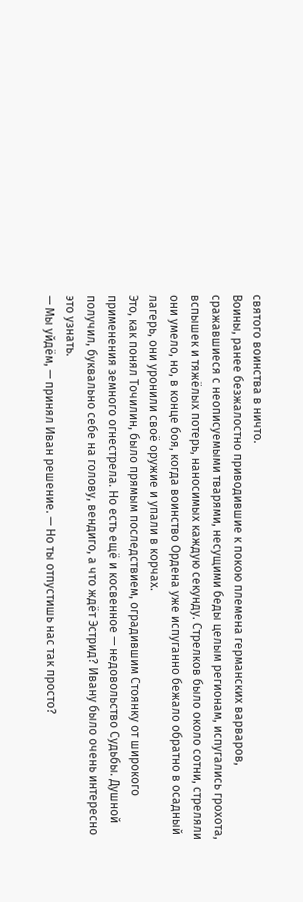святого воинства в ничто.
Воины, ранее безжалостно приводившие к покою племена германских варваров, сражавшиеся с неописуемыми тварями, несущими беды целым регионам, испугались грохота, вспышек и тяжёлых потерь, наносимых каждую секунду. Стрелков было около сотни, стреляли они умело, но, в конце боя, когда воинство Ордена уже испуганно бежало обратно в осадный лагерь, они уронили своё оружие и упали в корчах.
Это, как понял Точилин, было прямым последствием, оградившим Стоянку от широкого применения земного огнестрела. Но есть ещё и косвенное — недовольство Судьбы. Душной получил, буквально себе на голову, вендиго, а что ждёт Эстрид? Ивану было очень интересно это узнать.
— Мы уйдём, — принял Иван решение. — Но ты отпустишь нас так просто?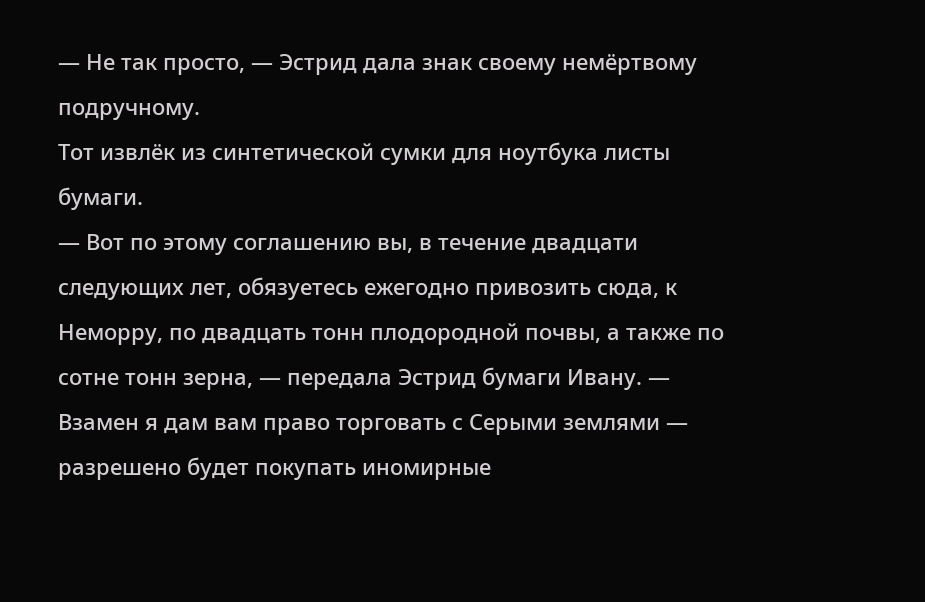— Не так просто, — Эстрид дала знак своему немёртвому подручному.
Тот извлёк из синтетической сумки для ноутбука листы бумаги.
— Вот по этому соглашению вы, в течение двадцати следующих лет, обязуетесь ежегодно привозить сюда, к Неморру, по двадцать тонн плодородной почвы, а также по сотне тонн зерна, — передала Эстрид бумаги Ивану. — Взамен я дам вам право торговать с Серыми землями — разрешено будет покупать иномирные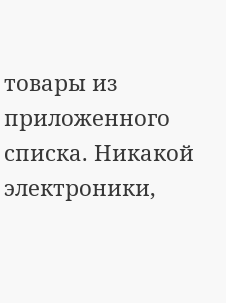товары из приложенного списка. Никакой электроники,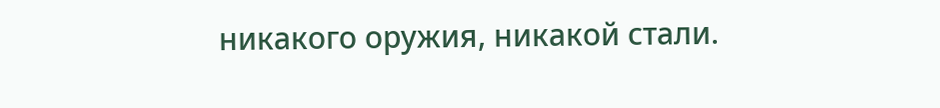никакого оружия, никакой стали.